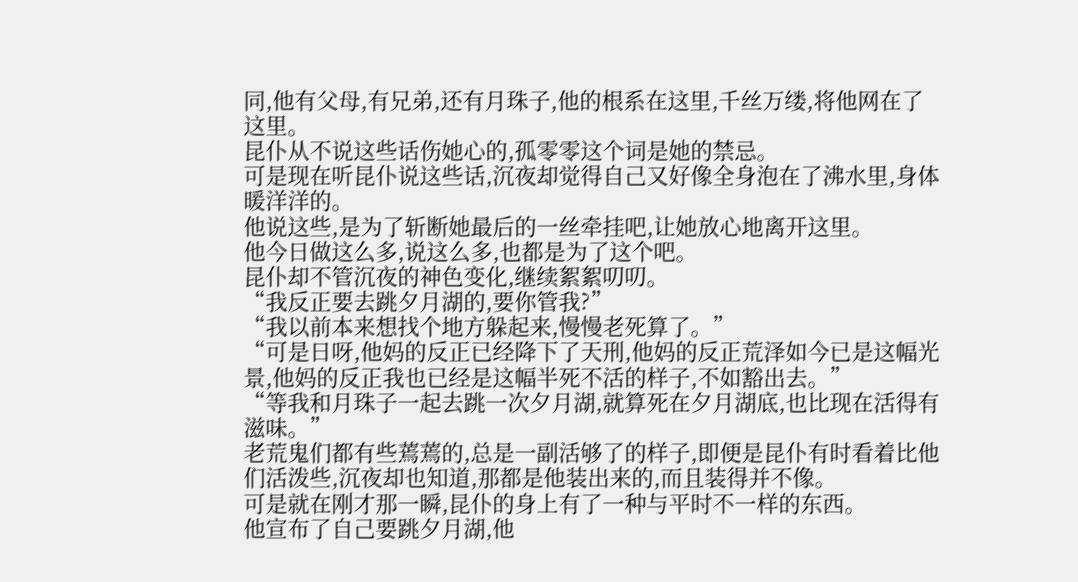同,他有父母,有兄弟,还有月珠子,他的根系在这里,千丝万缕,将他网在了这里。
昆仆从不说这些话伤她心的,孤零零这个词是她的禁忌。
可是现在听昆仆说这些话,沉夜却觉得自己又好像全身泡在了沸水里,身体暖洋洋的。
他说这些,是为了斩断她最后的一丝牵挂吧,让她放心地离开这里。
他今日做这么多,说这么多,也都是为了这个吧。
昆仆却不管沉夜的神色变化,继续絮絮叨叨。
“我反正要去跳夕月湖的,要你管我?”
“我以前本来想找个地方躲起来,慢慢老死算了。”
“可是日呀,他妈的反正已经降下了天刑,他妈的反正荒泽如今已是这幅光景,他妈的反正我也已经是这幅半死不活的样子,不如豁出去。”
“等我和月珠子一起去跳一次夕月湖,就算死在夕月湖底,也比现在活得有滋味。”
老荒鬼们都有些蔫蔫的,总是一副活够了的样子,即便是昆仆有时看着比他们活泼些,沉夜却也知道,那都是他装出来的,而且装得并不像。
可是就在刚才那一瞬,昆仆的身上有了一种与平时不一样的东西。
他宣布了自己要跳夕月湖,他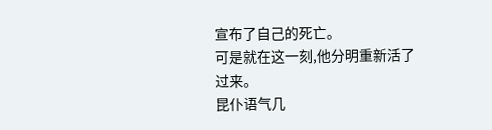宣布了自己的死亡。
可是就在这一刻,他分明重新活了过来。
昆仆语气几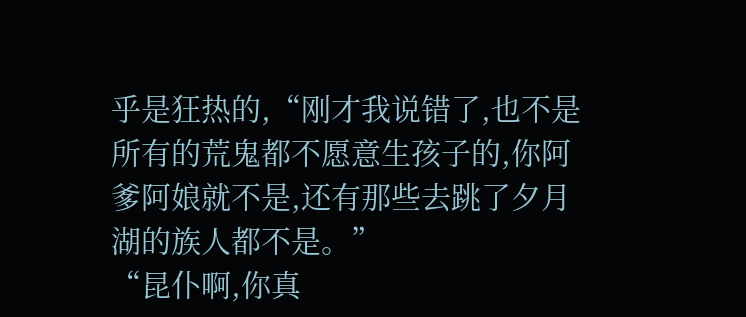乎是狂热的,“刚才我说错了,也不是所有的荒鬼都不愿意生孩子的,你阿爹阿娘就不是,还有那些去跳了夕月湖的族人都不是。”
“昆仆啊,你真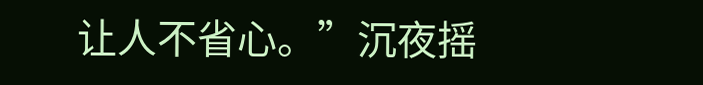让人不省心。”沉夜摇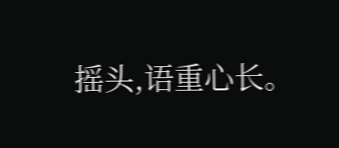摇头,语重心长。